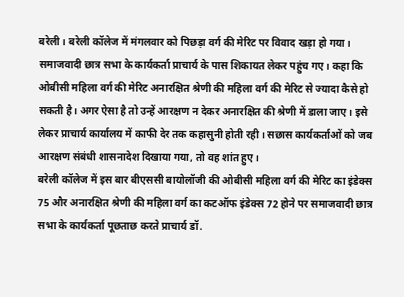बरेली। बरेली कॉलेज में मंगलवार को पिछड़ा वर्ग की मेरिट पर विवाद खड़ा हो गया। समाजवादी छात्र सभा के कार्यकर्ता प्राचार्य के पास शिकायत लेकर पहुंच गए। कहा कि ओबीसी महिला वर्ग की मेरिट अनारक्षित श्रेणी की महिला वर्ग की मेरिट से ज्यादा कैसे हो सकती है। अगर ऐसा है तो उन्हें आरक्षण न देकर अनारक्षित की श्रेणी में डाला जाए। इसे लेकर प्राचार्य कार्यालय में काफी देर तक कहासुनी होती रही। सछास कार्यकर्ताओं को जब आरक्षण संबंधी शासनादेश दिखाया गया, तो वह शांत हुए।
बरेली कॉलेज में इस बार बीएससी बायोलॉजी की ओबीसी महिला वर्ग की मेरिट का इंडेक्स 75 और अनारक्षित श्रेणी की महिला वर्ग का कटऑफ इंडेक्स 72 होने पर समाजवादी छात्र सभा के कार्यकर्ता पूछताछ करते प्राचार्य डॉ.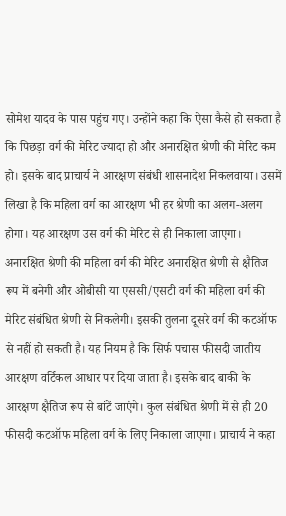सोमेश यादव के पास पहुंच गए। उन्होंने कहा कि ऐसा कैसे हो सकता है कि पिछड़ा वर्ग की मेरिट ज्यादा हो और अनारक्षित श्रेणी की मेरिट कम हो। इसके बाद प्राचार्य ने आरक्षण संबंधी शासनादेश निकलवाया। उसमें लिखा है कि महिला वर्ग का आरक्षण भी हर श्रेणी का अलग-अलग होगा। यह आरक्षण उस वर्ग की मेरिट से ही निकाला जाएगा। अनारक्षित श्रेणी की महिला वर्ग की मेरिट अनारक्षित श्रेणी से क्षैतिज रूप में बनेगी और ओबीसी या एससी/एसटी वर्ग की महिला वर्ग की मेरिट संबंधित श्रेणी से निकलेगी। इसकी तुलना दूसरे वर्ग की कटऑफ से नहीं हो सकती है। यह नियम है कि सिर्फ पचास फीसदी जातीय आरक्षण वर्टिकल आधार पर दिया जाता है। इसके बाद बाकी के आरक्षण क्षैतिज रूप से बांटें जाएंगे। कुल संबंधित श्रेणी में से ही 20 फीसदी कटऑफ महिला वर्ग के लिए निकाला जाएगा। प्राचार्य ने कहा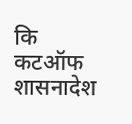कि कटऑफ शासनादेश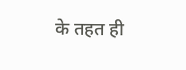के तहत ही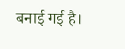बनाई गई है।